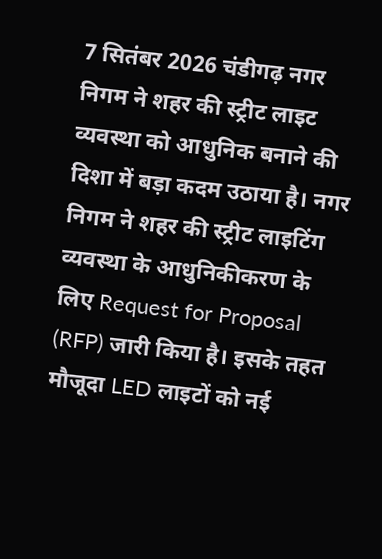7 सितंबर 2026 चंडीगढ़ नगर निगम ने शहर की स्ट्रीट लाइट व्यवस्था को आधुनिक बनाने की दिशा में बड़ा कदम उठाया है। नगर निगम ने शहर की स्ट्रीट लाइटिंग व्यवस्था के आधुनिकीकरण के लिए Request for Proposal (RFP) जारी किया है। इसके तहत मौजूदा LED लाइटों को नई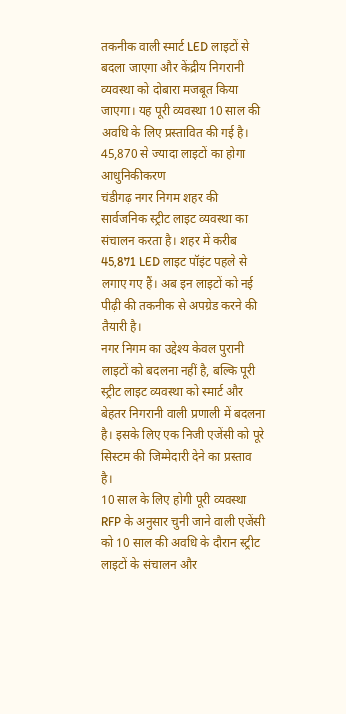तकनीक वाली स्मार्ट LED लाइटों से बदला जाएगा और केंद्रीय निगरानी व्यवस्था को दोबारा मजबूत किया जाएगा। यह पूरी व्यवस्था 10 साल की अवधि के लिए प्रस्तावित की गई है।
45,870 से ज्यादा लाइटों का होगा आधुनिकीकरण
चंडीगढ़ नगर निगम शहर की सार्वजनिक स्ट्रीट लाइट व्यवस्था का संचालन करता है। शहर में करीब 45,871 LED लाइट पॉइंट पहले से लगाए गए हैं। अब इन लाइटों को नई पीढ़ी की तकनीक से अपग्रेड करने की तैयारी है।
नगर निगम का उद्देश्य केवल पुरानी लाइटों को बदलना नहीं है, बल्कि पूरी स्ट्रीट लाइट व्यवस्था को स्मार्ट और बेहतर निगरानी वाली प्रणाली में बदलना है। इसके लिए एक निजी एजेंसी को पूरे सिस्टम की जिम्मेदारी देने का प्रस्ताव है।
10 साल के लिए होगी पूरी व्यवस्था
RFP के अनुसार चुनी जाने वाली एजेंसी को 10 साल की अवधि के दौरान स्ट्रीट लाइटों के संचालन और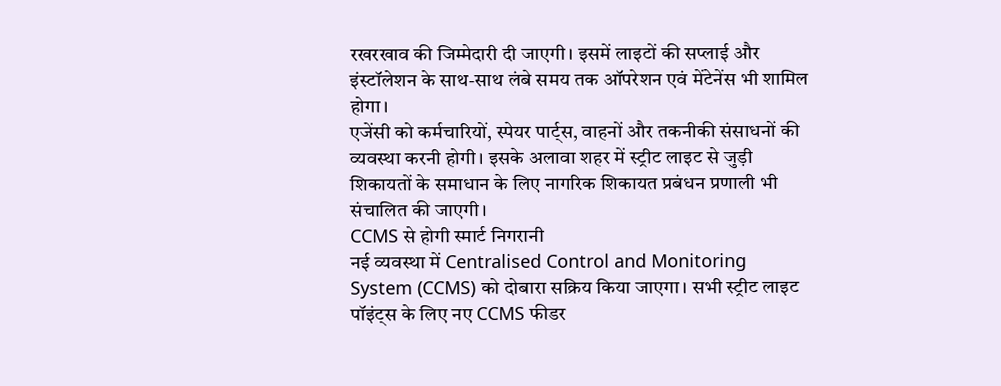रखरखाव की जिम्मेदारी दी जाएगी। इसमें लाइटों की सप्लाई और इंस्टॉलेशन के साथ-साथ लंबे समय तक ऑपरेशन एवं मेंटेनेंस भी शामिल होगा।
एजेंसी को कर्मचारियों, स्पेयर पार्ट्स, वाहनों और तकनीकी संसाधनों की व्यवस्था करनी होगी। इसके अलावा शहर में स्ट्रीट लाइट से जुड़ी शिकायतों के समाधान के लिए नागरिक शिकायत प्रबंधन प्रणाली भी संचालित की जाएगी।
CCMS से होगी स्मार्ट निगरानी
नई व्यवस्था में Centralised Control and Monitoring System (CCMS) को दोबारा सक्रिय किया जाएगा। सभी स्ट्रीट लाइट पॉइंट्स के लिए नए CCMS फीडर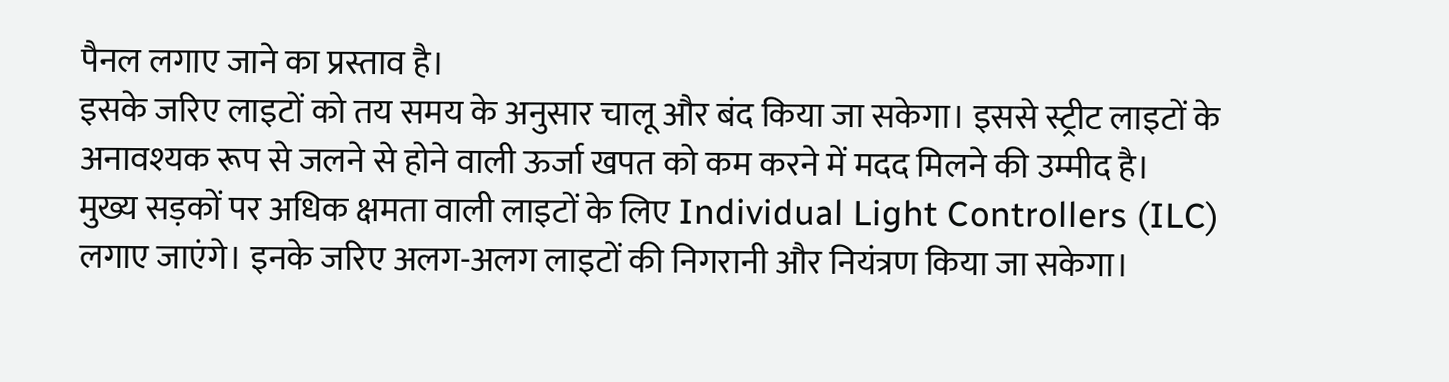पैनल लगाए जाने का प्रस्ताव है।
इसके जरिए लाइटों को तय समय के अनुसार चालू और बंद किया जा सकेगा। इससे स्ट्रीट लाइटों के अनावश्यक रूप से जलने से होने वाली ऊर्जा खपत को कम करने में मदद मिलने की उम्मीद है।
मुख्य सड़कों पर अधिक क्षमता वाली लाइटों के लिए Individual Light Controllers (ILC) लगाए जाएंगे। इनके जरिए अलग-अलग लाइटों की निगरानी और नियंत्रण किया जा सकेगा।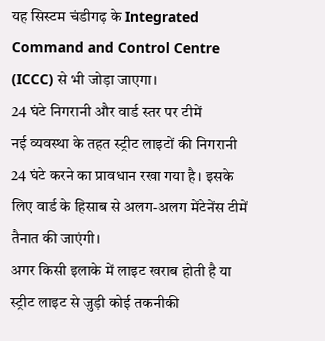यह सिस्टम चंडीगढ़ के Integrated Command and Control Centre (ICCC) से भी जोड़ा जाएगा।
24 घंटे निगरानी और वार्ड स्तर पर टीमें
नई व्यवस्था के तहत स्ट्रीट लाइटों की निगरानी 24 घंटे करने का प्रावधान रखा गया है। इसके लिए वार्ड के हिसाब से अलग-अलग मेंटेनेंस टीमें तैनात की जाएंगी।
अगर किसी इलाके में लाइट खराब होती है या स्ट्रीट लाइट से जुड़ी कोई तकनीकी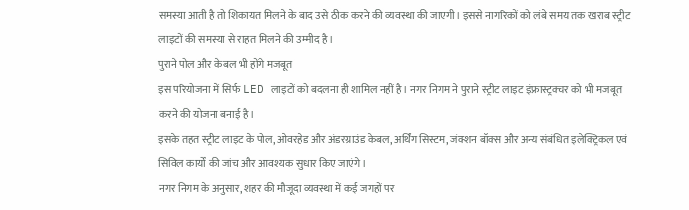समस्या आती है तो शिकायत मिलने के बाद उसे ठीक करने की व्यवस्था की जाएगी। इससे नागरिकों को लंबे समय तक खराब स्ट्रीट लाइटों की समस्या से राहत मिलने की उम्मीद है।
पुराने पोल और केबल भी होंगे मजबूत
इस परियोजना में सिर्फ LED लाइटों को बदलना ही शामिल नहीं है। नगर निगम ने पुराने स्ट्रीट लाइट इंफ्रास्ट्रक्चर को भी मजबूत करने की योजना बनाई है।
इसके तहत स्ट्रीट लाइट के पोल, ओवरहेड और अंडरग्राउंड केबल, अर्थिंग सिस्टम, जंक्शन बॉक्स और अन्य संबंधित इलेक्ट्रिकल एवं सिविल कार्यों की जांच और आवश्यक सुधार किए जाएंगे।
नगर निगम के अनुसार, शहर की मौजूदा व्यवस्था में कई जगहों पर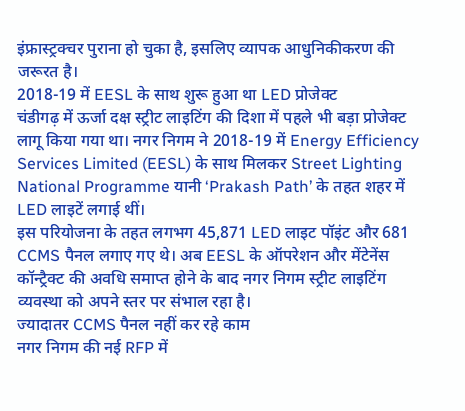इंफ्रास्ट्रक्चर पुराना हो चुका है, इसलिए व्यापक आधुनिकीकरण की जरूरत है।
2018-19 में EESL के साथ शुरू हुआ था LED प्रोजेक्ट
चंडीगढ़ में ऊर्जा दक्ष स्ट्रीट लाइटिंग की दिशा में पहले भी बड़ा प्रोजेक्ट लागू किया गया था। नगर निगम ने 2018-19 में Energy Efficiency Services Limited (EESL) के साथ मिलकर Street Lighting National Programme यानी ‘Prakash Path’ के तहत शहर में LED लाइटें लगाई थीं।
इस परियोजना के तहत लगभग 45,871 LED लाइट पॉइंट और 681 CCMS पैनल लगाए गए थे। अब EESL के ऑपरेशन और मेंटेनेंस कॉन्ट्रैक्ट की अवधि समाप्त होने के बाद नगर निगम स्ट्रीट लाइटिंग व्यवस्था को अपने स्तर पर संभाल रहा है।
ज्यादातर CCMS पैनल नहीं कर रहे काम
नगर निगम की नई RFP में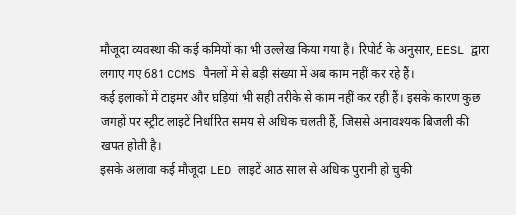मौजूदा व्यवस्था की कई कमियों का भी उल्लेख किया गया है। रिपोर्ट के अनुसार, EESL द्वारा लगाए गए 681 CCMS पैनलों में से बड़ी संख्या में अब काम नहीं कर रहे हैं।
कई इलाकों में टाइमर और घड़ियां भी सही तरीके से काम नहीं कर रही हैं। इसके कारण कुछ जगहों पर स्ट्रीट लाइटें निर्धारित समय से अधिक चलती हैं, जिससे अनावश्यक बिजली की खपत होती है।
इसके अलावा कई मौजूदा LED लाइटें आठ साल से अधिक पुरानी हो चुकी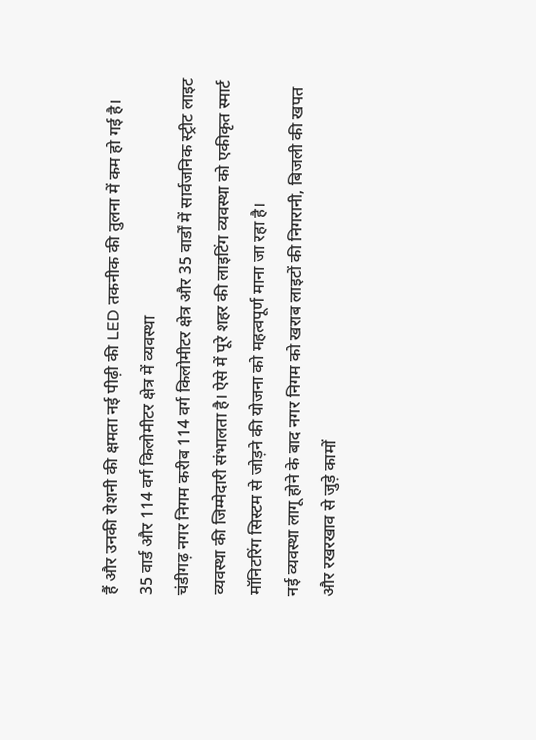हैं और उनकी रोशनी की क्षमता नई पीढ़ी की LED तकनीक की तुलना में कम हो गई है।
35 वार्ड और 114 वर्ग किलोमीटर क्षेत्र में व्यवस्था
चंडीगढ़ नगर निगम करीब 114 वर्ग किलोमीटर क्षेत्र और 35 वार्डों में सार्वजनिक स्ट्रीट लाइट व्यवस्था की जिम्मेदारी संभालता है। ऐसे में पूरे शहर की लाइटिंग व्यवस्था को एकीकृत स्मार्ट मॉनिटरिंग सिस्टम से जोड़ने की योजना को महत्वपूर्ण माना जा रहा है।
नई व्यवस्था लागू होने के बाद नगर निगम को खराब लाइटों की निगरानी, बिजली की खपत और रखरखाव से जुड़े कामों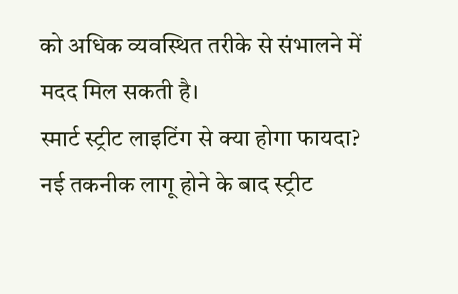को अधिक व्यवस्थित तरीके से संभालने में मदद मिल सकती है।
स्मार्ट स्ट्रीट लाइटिंग से क्या होगा फायदा?
नई तकनीक लागू होने के बाद स्ट्रीट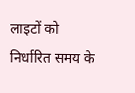लाइटों को निर्धारित समय के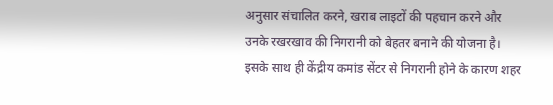अनुसार संचालित करने, खराब लाइटों की पहचान करने और उनके रखरखाव की निगरानी को बेहतर बनाने की योजना है।
इसके साथ ही केंद्रीय कमांड सेंटर से निगरानी होने के कारण शहर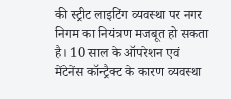की स्ट्रीट लाइटिंग व्यवस्था पर नगर निगम का नियंत्रण मजबूत हो सकता है। 10 साल के ऑपरेशन एवं मेंटेनेंस कॉन्ट्रैक्ट के कारण व्यवस्था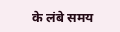के लंबे समय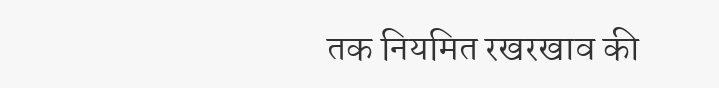तक नियमित रखरखाव की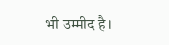भी उम्मीद है।